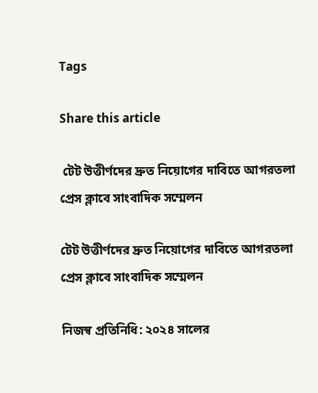Tags

Share this article

 টেট উত্তীর্ণদের দ্রুত নিয়োগের দাবিতে আগরতলা প্রেস ক্লাবে সাংবাদিক সম্মেলন

টেট উত্তীর্ণদের দ্রুত নিয়োগের দাবিতে আগরতলা প্রেস ক্লাবে সাংবাদিক সম্মেলন

নিজস্ব প্রতিনিধি: ২০২৪ সালের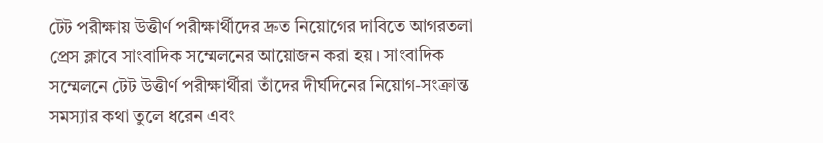টেট পরীক্ষায় উত্তীর্ণ পরীক্ষার্থীদের দ্রুত নিয়োগের দাবিতে আগরতলা প্রেস ক্লাবে সাংবাদিক সম্মেলনের আয়োজন করা হয়। সাংবাদিক সম্মেলনে টেট উত্তীর্ণ পরীক্ষার্থীরা তাঁদের দীর্ঘদিনের নিয়োগ-সংক্রান্ত সমস্যার কথা তুলে ধরেন এবং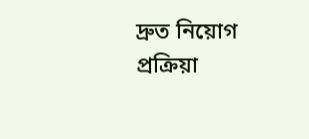দ্রুত নিয়োগ প্রক্রিয়া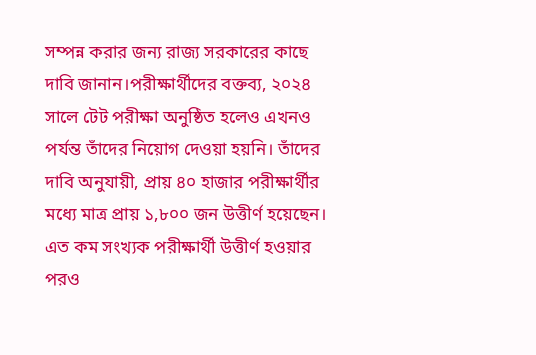সম্পন্ন করার জন্য রাজ্য সরকারের কাছে দাবি জানান।পরীক্ষার্থীদের বক্তব্য, ২০২৪ সালে টেট পরীক্ষা অনুষ্ঠিত হলেও এখনও পর্যন্ত তাঁদের নিয়োগ দেওয়া হয়নি। তাঁদের দাবি অনুযায়ী, প্রায় ৪০ হাজার পরীক্ষার্থীর মধ্যে মাত্র প্রায় ১,৮০০ জন উত্তীর্ণ হয়েছেন। এত কম সংখ্যক পরীক্ষার্থী উত্তীর্ণ হওয়ার পরও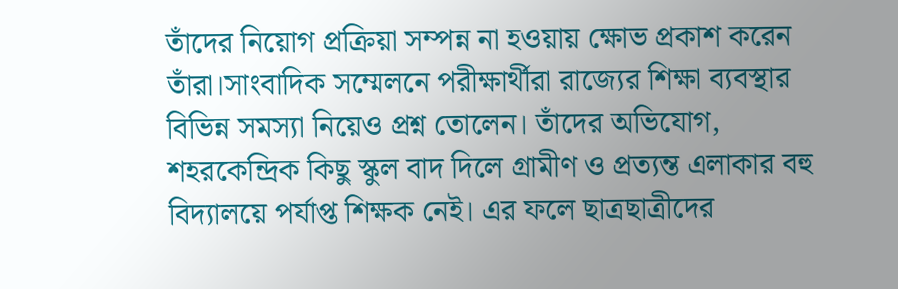তাঁদের নিয়োগ প্রক্রিয়া সম্পন্ন না হওয়ায় ক্ষোভ প্রকাশ করেন তাঁরা।সাংবাদিক সম্মেলনে পরীক্ষার্থীরা রাজ্যের শিক্ষা ব্যবস্থার বিভিন্ন সমস্যা নিয়েও প্রশ্ন তোলেন। তাঁদের অভিযোগ, শহরকেন্দ্রিক কিছু স্কুল বাদ দিলে গ্রামীণ ও প্রত্যন্ত এলাকার বহু বিদ্যালয়ে পর্যাপ্ত শিক্ষক নেই। এর ফলে ছাত্রছাত্রীদের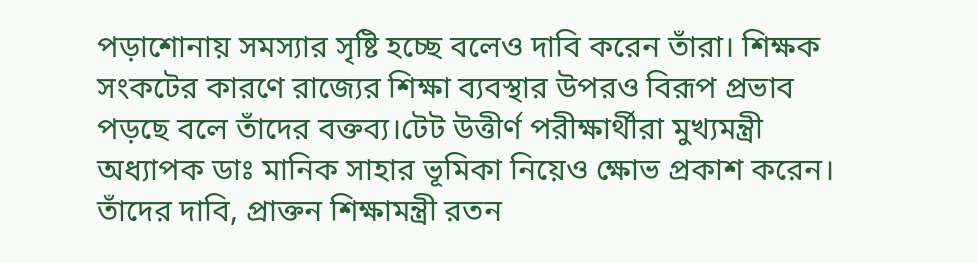পড়াশোনায় সমস্যার সৃষ্টি হচ্ছে বলেও দাবি করেন তাঁরা। শিক্ষক সংকটের কারণে রাজ্যের শিক্ষা ব্যবস্থার উপরও বিরূপ প্রভাব পড়ছে বলে তাঁদের বক্তব্য।টেট উত্তীর্ণ পরীক্ষার্থীরা মুখ্যমন্ত্রী অধ্যাপক ডাঃ মানিক সাহার ভূমিকা নিয়েও ক্ষোভ প্রকাশ করেন। তাঁদের দাবি, প্রাক্তন শিক্ষামন্ত্রী রতন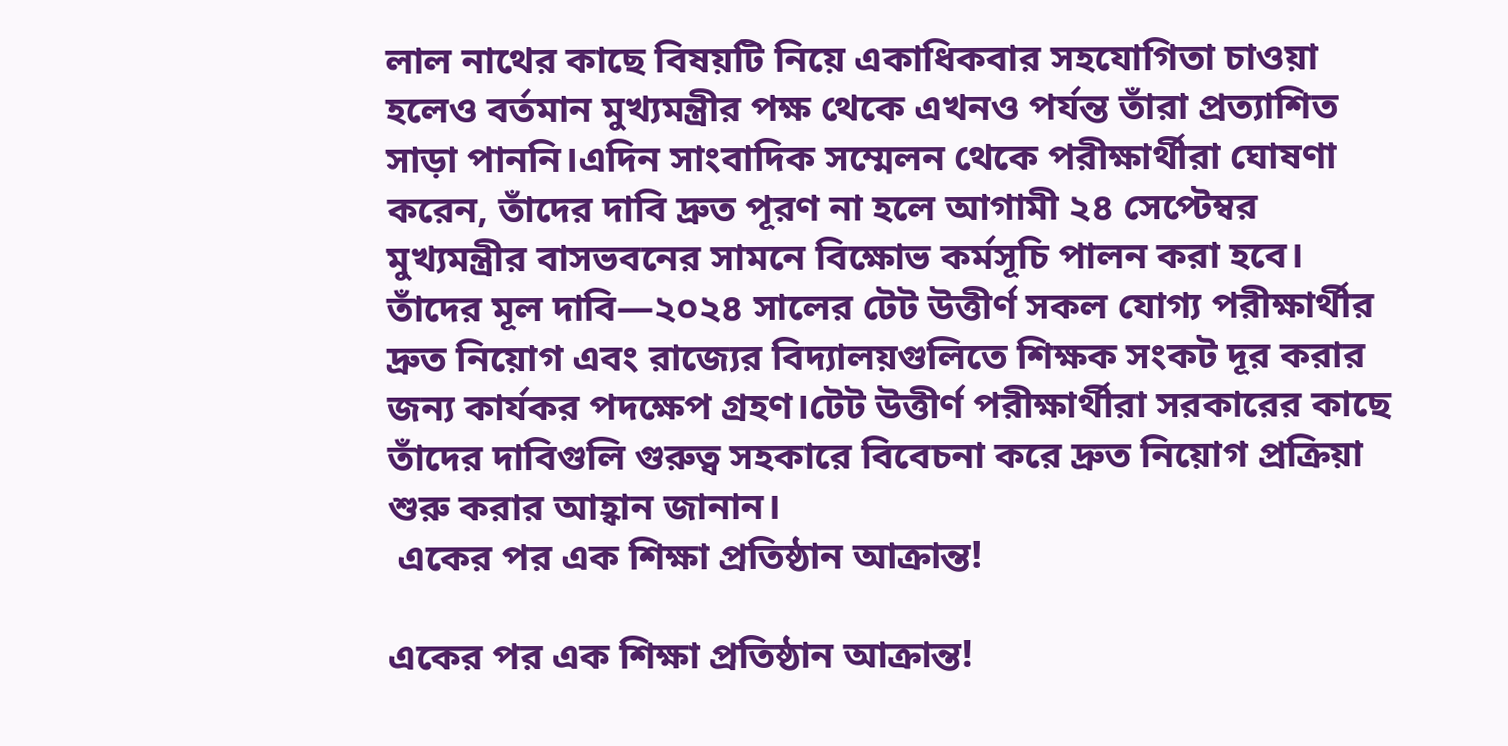লাল নাথের কাছে বিষয়টি নিয়ে একাধিকবার সহযোগিতা চাওয়া হলেও বর্তমান মুখ্যমন্ত্রীর পক্ষ থেকে এখনও পর্যন্ত তাঁরা প্রত্যাশিত সাড়া পাননি।এদিন সাংবাদিক সম্মেলন থেকে পরীক্ষার্থীরা ঘোষণা করেন, তাঁদের দাবি দ্রুত পূরণ না হলে আগামী ২৪ সেপ্টেম্বর মুখ্যমন্ত্রীর বাসভবনের সামনে বিক্ষোভ কর্মসূচি পালন করা হবে। তাঁদের মূল দাবি—২০২৪ সালের টেট উত্তীর্ণ সকল যোগ্য পরীক্ষার্থীর দ্রুত নিয়োগ এবং রাজ্যের বিদ্যালয়গুলিতে শিক্ষক সংকট দূর করার জন্য কার্যকর পদক্ষেপ গ্রহণ।টেট উত্তীর্ণ পরীক্ষার্থীরা সরকারের কাছে তাঁদের দাবিগুলি গুরুত্ব সহকারে বিবেচনা করে দ্রুত নিয়োগ প্রক্রিয়া শুরু করার আহ্বান জানান।
 একের পর এক শিক্ষা প্রতিষ্ঠান আক্রান্ত!

একের পর এক শিক্ষা প্রতিষ্ঠান আক্রান্ত!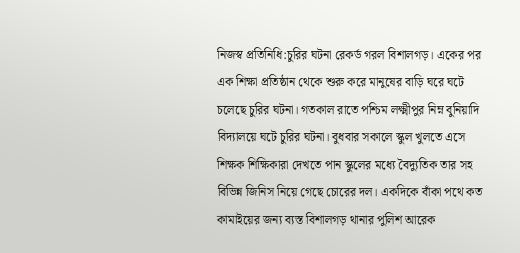নিজস্ব প্রতিনিধি:চুরির ঘটনা রেকর্ড গরল বিশালগড়। একের পর এক শিক্ষা প্রতিষ্ঠান থেকে শুরু করে মানুষের বাড়ি ঘরে ঘটে চলেছে চুরির ঘটনা। গতকাল রাতে পশ্চিম লক্ষ্মীপুর নিম্ন বুনিয়াদি বিদ্যালয়ে ঘটে চুরির ঘটনা। বুধবার সকালে স্কুল খুলতে এসে শিক্ষক শিক্ষিকারা দেখতে পান স্কুলের মধ্যে বৈদ্যুতিক তার সহ বিভিন্ন জিনিস নিয়ে গেছে চোরের দল। একদিকে বাঁকা পথে কত কামাইয়ের জন্য ব্যস্ত বিশালগড় থানার পুলিশ আরেক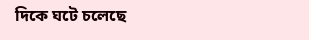দিকে ঘটে চলেছে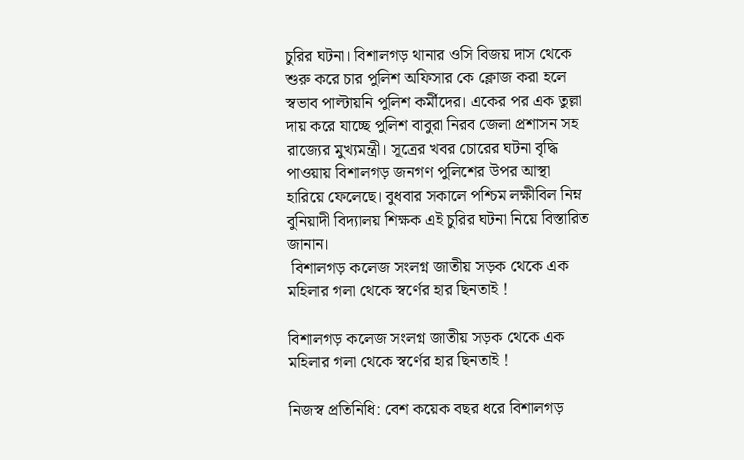চুরির ঘটনা। বিশালগড় থানার ওসি বিজয় দাস থেকে শুরু করে চার পুলিশ অফিসার কে ক্লোজ করা হলে স্বভাব পাল্টায়নি পুলিশ কর্মীদের। একের পর এক তুল্লা দায় করে যাচ্ছে পুলিশ বাবুরা নিরব জেলা প্রশাসন সহ রাজ্যের মুখ্যমন্ত্রী। সূত্রের খবর চোরের ঘটনা বৃদ্ধি পাওয়ায় বিশালগড় জনগণ পুলিশের উপর আস্থা হারিয়ে ফেলেছে। বুধবার সকালে পশ্চিম লক্ষীবিল নিম্ন বুনিয়াদী বিদ্যালয় শিক্ষক এই চুরির ঘটনা নিয়ে বিস্তারিত জানান।
 বিশালগড় কলেজ সংলগ্ন জাতীয় সড়ক থেকে এক মহিলার গলা থেকে স্বর্ণের হার ছিনতাই !

বিশালগড় কলেজ সংলগ্ন জাতীয় সড়ক থেকে এক মহিলার গলা থেকে স্বর্ণের হার ছিনতাই !

নিজস্ব প্রতিনিধি: বেশ কয়েক বছর ধরে বিশালগড়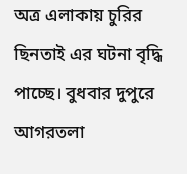অত্র এলাকায় চুরির ছিনতাই এর ঘটনা বৃদ্ধি পাচ্ছে। বুধবার দুপুরে আগরতলা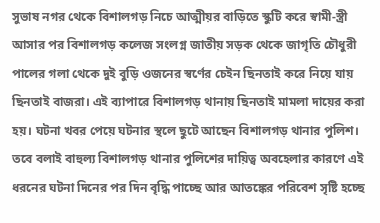সুভাষ নগর থেকে বিশালগড় নিচে আত্মীয়র বাড়িতে স্কুটি করে স্বামী-স্ত্রী আসার পর বিশালগড় কলেজ সংলগ্ন জাতীয় সড়ক থেকে জাগৃতি চৌধুরী পালের গলা থেকে দুই বুড়ি ওজনের স্বর্ণের চেইন ছিনতাই করে নিয়ে যায় ছিনতাই বাজরা। এই ব্যাপারে বিশালগড় থানায় ছিনতাই মামলা দায়ের করা হয়। ঘটনা খবর পেয়ে ঘটনার স্থলে ছুটে আছেন বিশালগড় থানার পুলিশ। তবে বলাই বাহুল্য বিশালগড় থানার পুলিশের দায়িত্ব অবহেলার কারণে এই ধরনের ঘটনা দিনের পর দিন বৃদ্ধি পাচ্ছে আর আতঙ্কের পরিবেশ সৃষ্টি হচ্ছে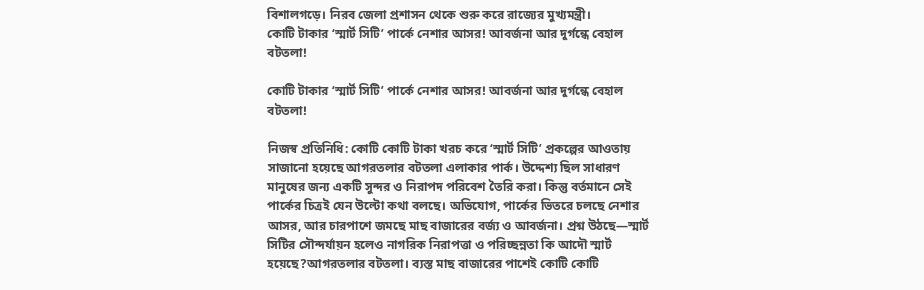বিশালগড়ে। নিরব জেলা প্রশাসন থেকে শুরু করে রাজ্যের মুখ্যমন্ত্রী।
কোটি টাকার ‘স্মার্ট সিটি’ পার্কে নেশার আসর! আবর্জনা আর দুর্গন্ধে বেহাল বটতলা!

কোটি টাকার ‘স্মার্ট সিটি’ পার্কে নেশার আসর! আবর্জনা আর দুর্গন্ধে বেহাল বটতলা!

নিজস্ব প্রতিনিধি: কোটি কোটি টাকা খরচ করে ‘স্মার্ট সিটি’ প্রকল্পের আওতায় সাজানো হয়েছে আগরতলার বটতলা এলাকার পার্ক। উদ্দেশ্য ছিল সাধারণ মানুষের জন্য একটি সুন্দর ও নিরাপদ পরিবেশ তৈরি করা। কিন্তু বর্তমানে সেই পার্কের চিত্রই যেন উল্টো কথা বলছে। অভিযোগ, পার্কের ভিতরে চলছে নেশার আসর, আর চারপাশে জমছে মাছ বাজারের বর্জ্য ও আবর্জনা। প্রশ্ন উঠছে—স্মার্ট সিটির সৌন্দর্যায়ন হলেও নাগরিক নিরাপত্তা ও পরিচ্ছন্নতা কি আদৌ স্মার্ট হয়েছে?আগরতলার বটতলা। ব্যস্ত মাছ বাজারের পাশেই কোটি কোটি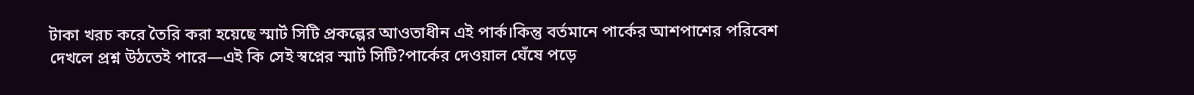টাকা খরচ করে তৈরি করা হয়েছে স্মার্ট সিটি প্রকল্পের আওতাধীন এই পার্ক।কিন্তু বর্তমানে পার্কের আশপাশের পরিবেশ দেখলে প্রশ্ন উঠতেই পারে—এই কি সেই স্বপ্নের স্মার্ট সিটি?পার্কের দেওয়াল ঘেঁষে পড়ে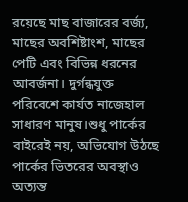রয়েছে মাছ বাজারের বর্জ্য, মাছের অবশিষ্টাংশ, মাছের পেটি এবং বিভিন্ন ধরনের আবর্জনা। দুর্গন্ধযুক্ত পরিবেশে কার্যত নাজেহাল সাধারণ মানুষ।শুধু পার্কের বাইরেই নয়, অভিযোগ উঠছে পার্কের ভিতরের অবস্থাও অত্যন্ত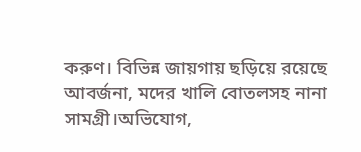করুণ। বিভিন্ন জায়গায় ছড়িয়ে রয়েছে আবর্জনা, মদের খালি বোতলসহ নানা সামগ্রী।অভিযোগ,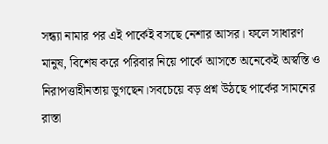সন্ধ্যা নামার পর এই পার্কেই বসছে নেশার আসর। ফলে সাধারণ মানুষ, বিশেষ করে পরিবার নিয়ে পার্কে আসতে অনেকেই অস্বস্তি ও নিরাপত্তাহীনতায় ভুগছেন।সবচেয়ে বড় প্রশ্ন উঠছে পার্কের সামনের রাস্তা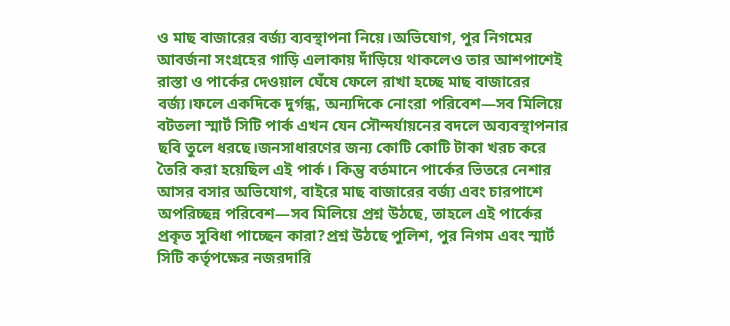ও মাছ বাজারের বর্জ্য ব্যবস্থাপনা নিয়ে।অভিযোগ, পুর নিগমের আবর্জনা সংগ্রহের গাড়ি এলাকায় দাঁড়িয়ে থাকলেও তার আশপাশেই রাস্তা ও পার্কের দেওয়াল ঘেঁষে ফেলে রাখা হচ্ছে মাছ বাজারের বর্জ্য।ফলে একদিকে দুর্গন্ধ, অন্যদিকে নোংরা পরিবেশ—সব মিলিয়ে বটতলা স্মার্ট সিটি পার্ক এখন যেন সৌন্দর্যায়নের বদলে অব্যবস্থাপনার ছবি তুলে ধরছে।জনসাধারণের জন্য কোটি কোটি টাকা খরচ করে তৈরি করা হয়েছিল এই পার্ক। কিন্তু বর্তমানে পার্কের ভিতরে নেশার আসর বসার অভিযোগ, বাইরে মাছ বাজারের বর্জ্য এবং চারপাশে অপরিচ্ছন্ন পরিবেশ—সব মিলিয়ে প্রশ্ন উঠছে, তাহলে এই পার্কের প্রকৃত সুবিধা পাচ্ছেন কারা?প্রশ্ন উঠছে পুলিশ, পুর নিগম এবং স্মার্ট সিটি কর্তৃপক্ষের নজরদারি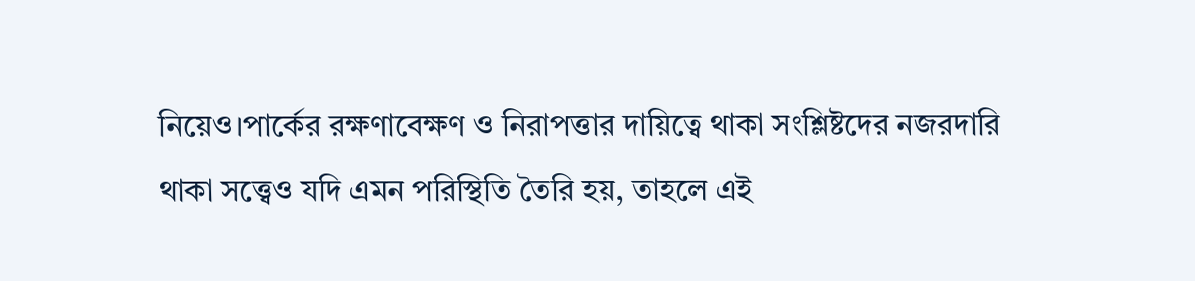নিয়েও।পার্কের রক্ষণাবেক্ষণ ও নিরাপত্তার দায়িত্বে থাকা সংশ্লিষ্টদের নজরদারি থাকা সত্ত্বেও যদি এমন পরিস্থিতি তৈরি হয়, তাহলে এই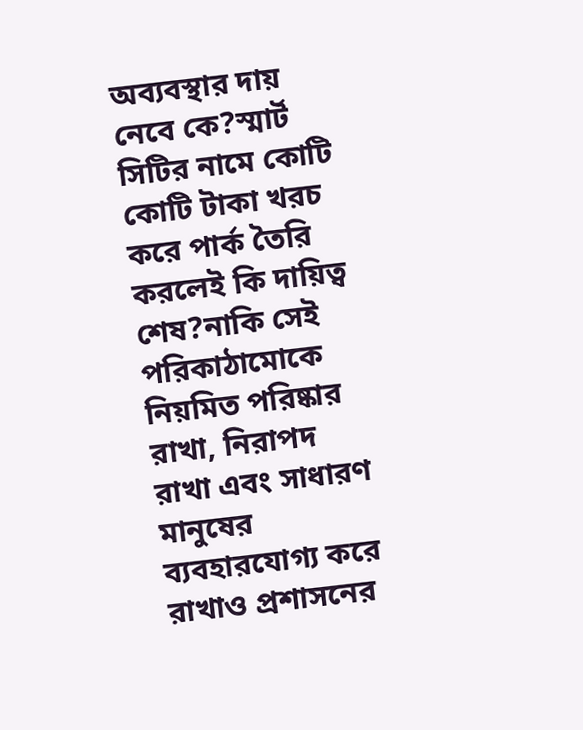অব্যবস্থার দায় নেবে কে?স্মার্ট সিটির নামে কোটি কোটি টাকা খরচ করে পার্ক তৈরি করলেই কি দায়িত্ব শেষ?নাকি সেই পরিকাঠামোকে নিয়মিত পরিষ্কার রাখা, নিরাপদ রাখা এবং সাধারণ মানুষের ব্যবহারযোগ্য করে রাখাও প্রশাসনের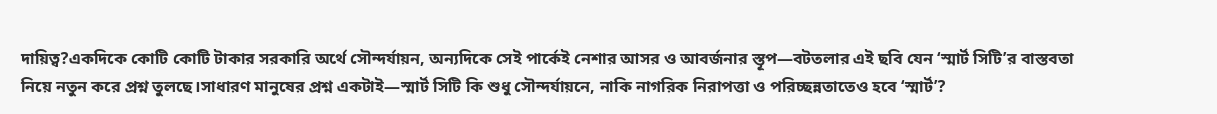দায়িত্ব?একদিকে কোটি কোটি টাকার সরকারি অর্থে সৌন্দর্যায়ন, অন্যদিকে সেই পার্কেই নেশার আসর ও আবর্জনার স্তূপ—বটতলার এই ছবি যেন ‘স্মার্ট সিটি’র বাস্তবতা নিয়ে নতুন করে প্রশ্ন তুলছে।সাধারণ মানুষের প্রশ্ন একটাই—স্মার্ট সিটি কি শুধু সৌন্দর্যায়নে, নাকি নাগরিক নিরাপত্তা ও পরিচ্ছন্নতাতেও হবে ‘স্মার্ট’?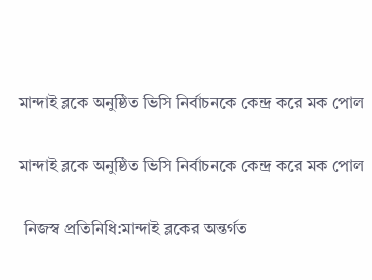মান্দাই ব্লকে অনুষ্ঠিত ভিসি নির্বাচনকে কেন্দ্র করে মক পোল

মান্দাই ব্লকে অনুষ্ঠিত ভিসি নির্বাচনকে কেন্দ্র করে মক পোল

 নিজস্ব প্রতিনিধি:মান্দাই ব্লকের অন্তর্গত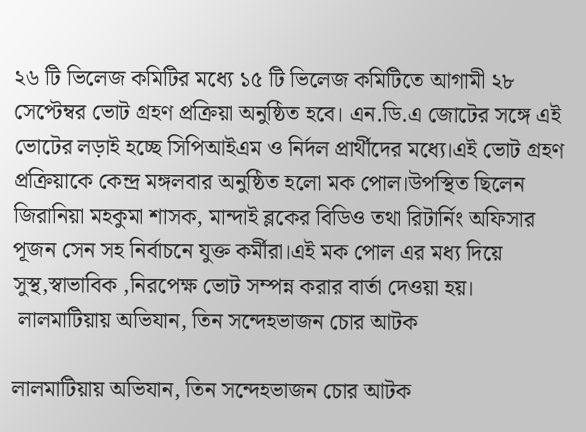২৬ টি ভিলেজ কমিটির মধ্যে ১৫ টি ভিলেজ কমিটিতে আগামী ২৮ সেপ্টেম্বর ভোট গ্রহণ প্রক্রিয়া অনুষ্ঠিত হবে। এন.ডি.এ জোটের সঙ্গে এই ভোটের লড়াই হচ্ছে সিপিআইএম ও নির্দল প্রার্থীদের মধ্যে।এই ভোট গ্রহণ প্রক্রিয়াকে কেন্দ্র মঙ্গলবার অনুষ্ঠিত হলো মক পোল।উপস্থিত ছিলেন জিরানিয়া মহকুমা শাসক, মান্দাই ব্লকের বিডিও তথা রিটার্নিং অফিসার পূজন সেন সহ নির্বাচনে যুক্ত কর্মীরা।এই মক পোল এর মধ্য দিয়ে সুস্থ,স্বাভাবিক ,নিরপেক্ষ ভোট সম্পন্ন করার বার্তা দেওয়া হয়।
 লালমাটিয়ায় অভিযান, তিন সন্দেহভাজন চোর আটক

লালমাটিয়ায় অভিযান, তিন সন্দেহভাজন চোর আটক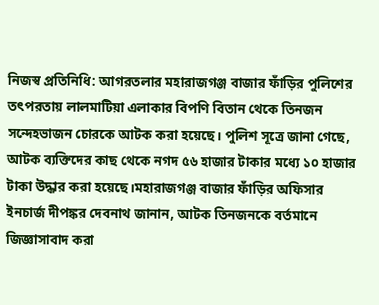নিজস্ব প্রতিনিধি: আগরতলার মহারাজগঞ্জ বাজার ফাঁড়ির পুলিশের তৎপরতায় লালমাটিয়া এলাকার বিপণি বিতান থেকে তিনজন সন্দেহভাজন চোরকে আটক করা হয়েছে। পুলিশ সূত্রে জানা গেছে, আটক ব্যক্তিদের কাছ থেকে নগদ ৫৬ হাজার টাকার মধ্যে ১০ হাজার টাকা উদ্ধার করা হয়েছে।মহারাজগঞ্জ বাজার ফাঁড়ির অফিসার ইনচার্জ দীপঙ্কর দেবনাথ জানান, আটক তিনজনকে বর্তমানে জিজ্ঞাসাবাদ করা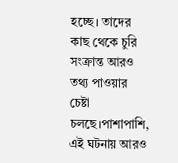হচ্ছে। তাদের কাছ থেকে চুরি সংক্রান্ত আরও তথ্য পাওয়ার চেষ্টা চলছে।পাশাপাশি, এই ঘটনায় আরও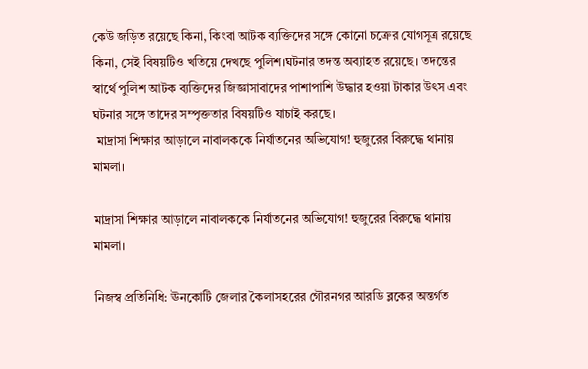কেউ জড়িত রয়েছে কিনা, কিংবা আটক ব্যক্তিদের সঙ্গে কোনো চক্রের যোগসূত্র রয়েছে কিনা, সেই বিষয়টিও খতিয়ে দেখছে পুলিশ।ঘটনার তদন্ত অব্যাহত রয়েছে। তদন্তের স্বার্থে পুলিশ আটক ব্যক্তিদের জিজ্ঞাসাবাদের পাশাপাশি উদ্ধার হওয়া টাকার উৎস এবং ঘটনার সঙ্গে তাদের সম্পৃক্ততার বিষয়টিও যাচাই করছে।
 মাদ্রাসা শিক্ষার আড়ালে নাবালককে নির্যাতনের অভিযোগ! হুজুরের বিরুদ্ধে থানায় মামলা।

মাদ্রাসা শিক্ষার আড়ালে নাবালককে নির্যাতনের অভিযোগ! হুজুরের বিরুদ্ধে থানায় মামলা।

নিজস্ব প্রতিনিধি: ঊনকোটি জেলার কৈলাসহরের গৌরনগর আরডি ব্লকের অন্তর্গত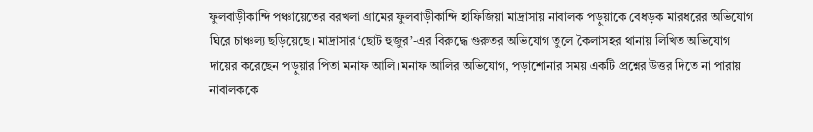ফুলবাড়ীকান্দি পঞ্চায়েতের বরখলা গ্রামের ফুলবাড়ীকান্দি হাফিজিয়া মাদ্রাসায় নাবালক পড়ুয়াকে বেধড়ক মারধরের অভিযোগ ঘিরে চাঞ্চল্য ছড়িয়েছে। মাদ্রাসার ‘ছোট হুজুর’-এর বিরুদ্ধে গুরুতর অভিযোগ তুলে কৈলাসহর থানায় লিখিত অভিযোগ দায়ের করেছেন পড়ুয়ার পিতা মনাফ আলি।মনাফ আলির অভিযোগ, পড়াশোনার সময় একটি প্রশ্নের উত্তর দিতে না পারায় নাবালককে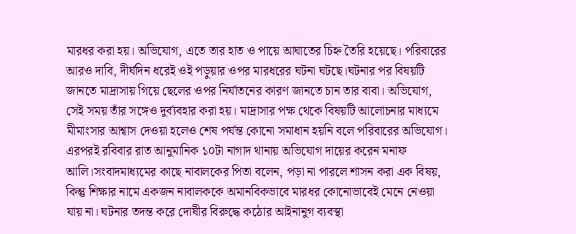মারধর করা হয়। অভিযোগ, এতে তার হাত ও পায়ে আঘাতের চিহ্ন তৈরি হয়েছে। পরিবারের আরও দাবি, দীর্ঘদিন ধরেই ওই পড়ুয়ার ওপর মারধরের ঘটনা ঘটছে।ঘটনার পর বিষয়টি জানতে মাদ্রাসায় গিয়ে ছেলের ওপর নির্যাতনের কারণ জানতে চান তার বাবা। অভিযোগ, সেই সময় তাঁর সঙ্গেও দুর্ব্যবহার করা হয়। মাদ্রাসার পক্ষ থেকে বিষয়টি আলোচনার মাধ্যমে মীমাংসার আশ্বাস দেওয়া হলেও শেষ পর্যন্ত কোনো সমাধান হয়নি বলে পরিবারের অভিযোগ। এরপরই রবিবার রাত আনুমানিক ১০টা নাগাদ থানায় অভিযোগ দায়ের করেন মনাফ আলি।সংবাদমাধ্যমের কাছে নাবালকের পিতা বলেন, পড়া না পারলে শাসন করা এক বিষয়, কিন্তু শিক্ষার নামে একজন নাবালককে অমানবিকভাবে মারধর কোনোভাবেই মেনে নেওয়া যায় না। ঘটনার তদন্ত করে দোষীর বিরুদ্ধে কঠোর আইনানুগ ব্যবস্থা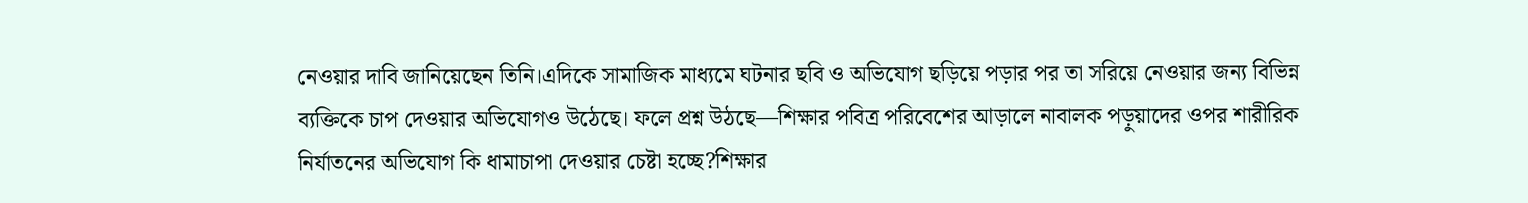নেওয়ার দাবি জানিয়েছেন তিনি।এদিকে সামাজিক মাধ্যমে ঘটনার ছবি ও অভিযোগ ছড়িয়ে পড়ার পর তা সরিয়ে নেওয়ার জন্য বিভিন্ন ব্যক্তিকে চাপ দেওয়ার অভিযোগও উঠেছে। ফলে প্রশ্ন উঠছে—শিক্ষার পবিত্র পরিবেশের আড়ালে নাবালক পড়ুয়াদের ওপর শারীরিক নির্যাতনের অভিযোগ কি ধামাচাপা দেওয়ার চেষ্টা হচ্ছে?শিক্ষার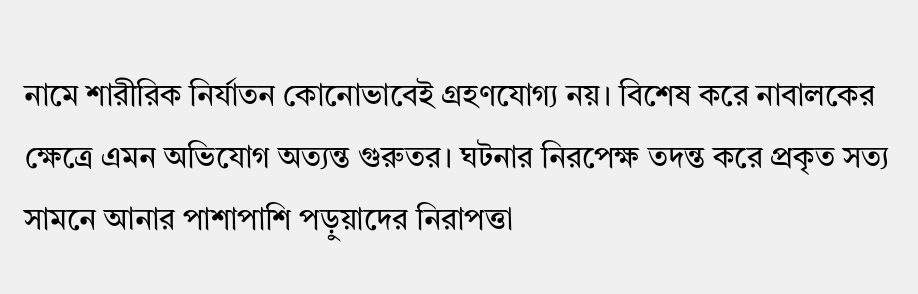নামে শারীরিক নির্যাতন কোনোভাবেই গ্রহণযোগ্য নয়। বিশেষ করে নাবালকের ক্ষেত্রে এমন অভিযোগ অত্যন্ত গুরুতর। ঘটনার নিরপেক্ষ তদন্ত করে প্রকৃত সত্য সামনে আনার পাশাপাশি পড়ুয়াদের নিরাপত্তা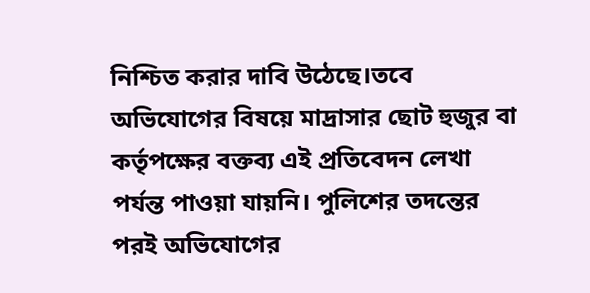নিশ্চিত করার দাবি উঠেছে।তবে অভিযোগের বিষয়ে মাদ্রাসার ছোট হুজুর বা কর্তৃপক্ষের বক্তব্য এই প্রতিবেদন লেখা পর্যন্ত পাওয়া যায়নি। পুলিশের তদন্তের পরই অভিযোগের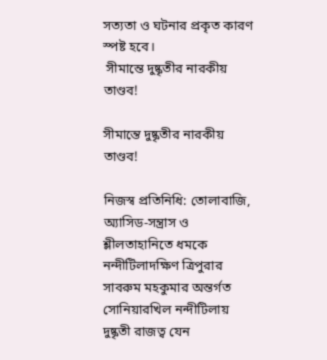সত্যতা ও ঘটনার প্রকৃত কারণ স্পষ্ট হবে।
 সীমান্তে দুষ্কৃতীর নারকীয় তাণ্ডব!

সীমান্তে দুষ্কৃতীর নারকীয় তাণ্ডব!

নিজস্ব প্রতিনিধি: তোলাবাজি, অ্যাসিড-সন্ত্রাস ও শ্লীলতাহানিতে ধমকে নন্দীটিলাদক্ষিণ ত্রিপুরার সাবরুম মহকুমার অন্তর্গত সোনিয়ারখিল নন্দীটিলায় দুষ্কৃতী রাজত্ব যেন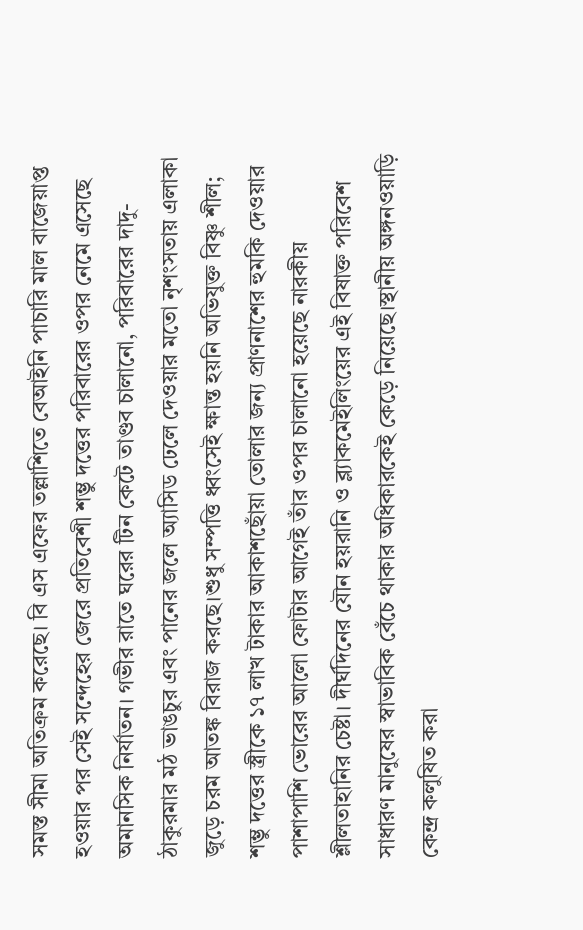সমস্ত সীমা অতিক্রম করেছে। বি এস এফের তল্লাশিতে বেআইনি পাচারি মাল বাজেয়াপ্ত হওয়ার পর সেই সন্দেহের জেরে প্রতিবেশী শম্ভু দত্তের পরিবারের ওপর নেমে এসেছে অমানসিক নির্যাতন। গভীর রাতে ঘরের টিন কেটে তাণ্ডব চালানো, পরিবারের দাদু-ঠাকুরমার মঠ ভাঙচুর এবং পানের জলে অ্যাসিড ঢেলে দেওয়ার মতো নৃশংসতায় এলাকা জুড়ে চরম আতঙ্ক বিরাজ করছে।শুধু সম্পত্তি ধ্বংসেই ক্ষান্ত হয়নি অভিযুক্ত বিষ্ণু শীল; শম্ভু দত্তের স্ত্রীকে ১৭ লাখ টাকার আকাশছোঁয়া তোলার জন্য প্রাণনাশের হুমকি দেওয়ার পাশাপাশি ভোরের আলো ফোটার আগেই তাঁর ওপর চালানো হয়েছে নারকীয় শ্লীলতাহানির চেষ্টা। দীর্ঘদিনের যৌন হয়রানি ও ব্ল্যাকমেইলিংয়ের এই বিষাক্ত পরিবেশ সাধারণ মানুষের স্বাভাবিক বেঁচে থাকার অধিকারকেই কেড়ে নিয়েছে।স্থানীয় অঙ্গনওয়াড়ি কেন্দ্র কলুষিত করা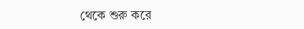থেকে শুরু করে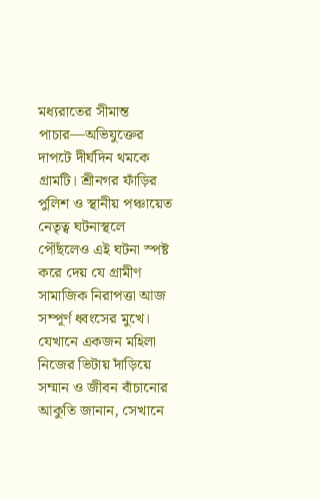মধ্যরাতের সীমান্ত পাচার—অভিযুক্তের দাপটে দীর্ঘদিন থমকে গ্রামটি। শ্রীনগর ফাঁড়ির পুলিশ ও স্থানীয় পঞ্চায়েত নেতৃত্ব ঘটনাস্থলে পৌঁছলেও এই ঘটনা স্পষ্ট করে দেয় যে গ্রামীণ সামাজিক নিরাপত্তা আজ সম্পূর্ণ ধ্বংসের মুখে। যেখানে একজন মহিলা নিজের ভিটায় দাঁড়িয়ে সম্মান ও জীবন বাঁচানোর আকুতি জানান, সেখানে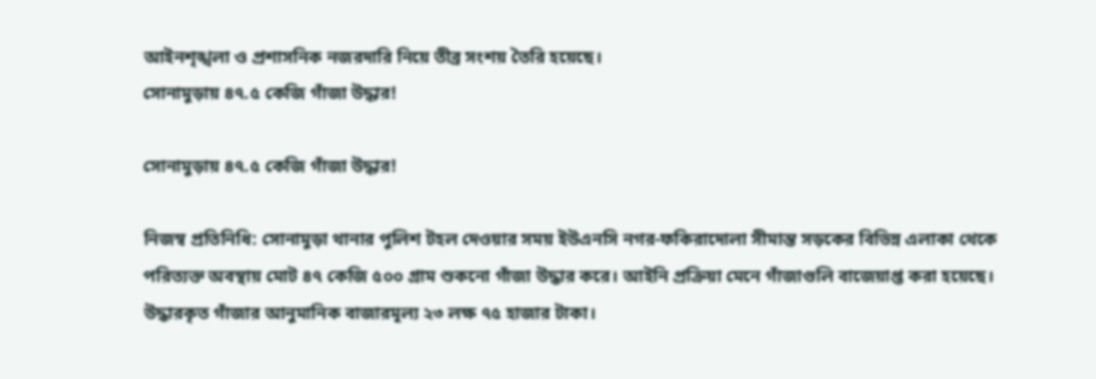আইনশৃঙ্খলা ও প্রশাসনিক নজরদারি নিয়ে তীব্র সংশয় তৈরি হয়েছে।
সোনামুড়ায় ৪৭.৫ কেজি গাঁজা উদ্ধার!

সোনামুড়ায় ৪৭.৫ কেজি গাঁজা উদ্ধার!

নিজস্ব প্রতিনিধি: সোনামুড়া থানার পুলিশ টহল দেওয়ার সময় ইউএনসি নগর-ফকিরাদোলা সীমান্ত সড়কের বিভিন্ন এলাকা থেকে পরিত্যক্ত অবস্থায় মোট ৪৭ কেজি ৫০০ গ্রাম শুকনো গাঁজা উদ্ধার করে। আইনি প্রক্রিয়া মেনে গাঁজাগুলি বাজেয়াপ্ত করা হয়েছে। উদ্ধারকৃত গাঁজার আনুমানিক বাজারমূল্য ২৩ লক্ষ ৭৫ হাজার টাকা।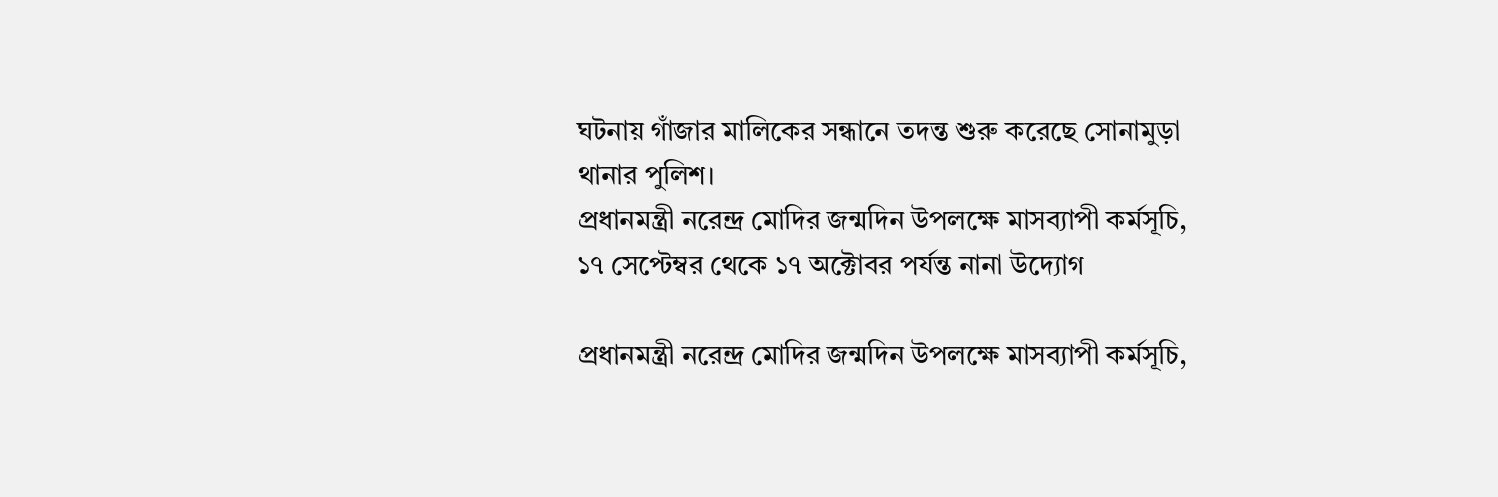ঘটনায় গাঁজার মালিকের সন্ধানে তদন্ত শুরু করেছে সোনামুড়া থানার পুলিশ।
প্রধানমন্ত্রী নরেন্দ্র মোদির জন্মদিন উপলক্ষে মাসব্যাপী কর্মসূচি, ১৭ সেপ্টেম্বর থেকে ১৭ অক্টোবর পর্যন্ত নানা উদ্যোগ

প্রধানমন্ত্রী নরেন্দ্র মোদির জন্মদিন উপলক্ষে মাসব্যাপী কর্মসূচি,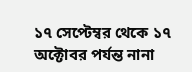১৭ সেপ্টেম্বর থেকে ১৭ অক্টোবর পর্যন্ত নানা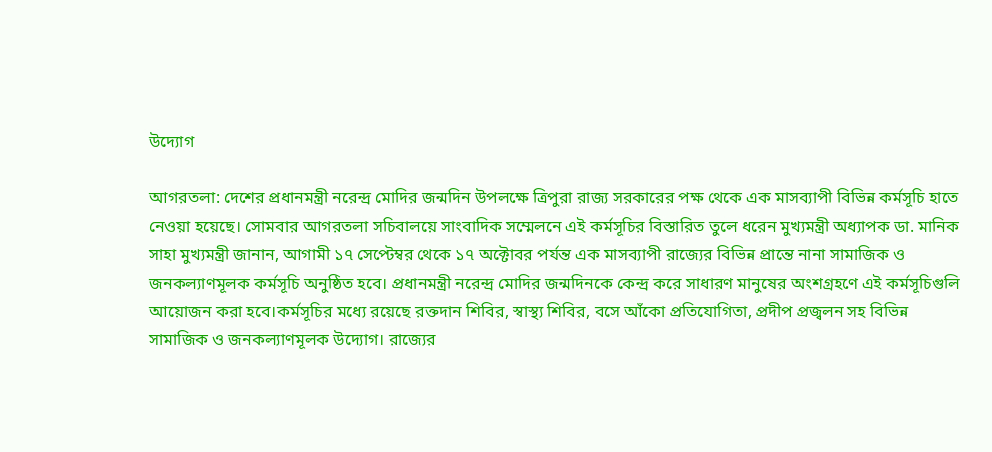উদ্যোগ

আগরতলা: দেশের প্রধানমন্ত্রী নরেন্দ্র মোদির জন্মদিন উপলক্ষে ত্রিপুরা রাজ্য সরকারের পক্ষ থেকে এক মাসব্যাপী বিভিন্ন কর্মসূচি হাতে নেওয়া হয়েছে। সোমবার আগরতলা সচিবালয়ে সাংবাদিক সম্মেলনে এই কর্মসূচির বিস্তারিত তুলে ধরেন মুখ্যমন্ত্রী অধ্যাপক ডা. মানিক সাহা মুখ্যমন্ত্রী জানান, আগামী ১৭ সেপ্টেম্বর থেকে ১৭ অক্টোবর পর্যন্ত এক মাসব্যাপী রাজ্যের বিভিন্ন প্রান্তে নানা সামাজিক ও জনকল্যাণমূলক কর্মসূচি অনুষ্ঠিত হবে। প্রধানমন্ত্রী নরেন্দ্র মোদির জন্মদিনকে কেন্দ্র করে সাধারণ মানুষের অংশগ্রহণে এই কর্মসূচিগুলি আয়োজন করা হবে।কর্মসূচির মধ্যে রয়েছে রক্তদান শিবির, স্বাস্থ্য শিবির, বসে আঁকো প্রতিযোগিতা, প্রদীপ প্রজ্বলন সহ বিভিন্ন সামাজিক ও জনকল্যাণমূলক উদ্যোগ। রাজ্যের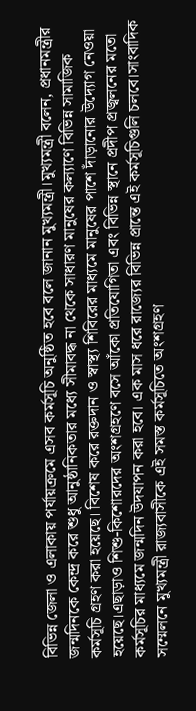বিভিন্ন জেলা ও এলাকায় পর্যায়ক্রমে এসব কর্মসূচি অনুষ্ঠিত হবে বলে জানান মুখ্যমন্ত্রী।মুখ্যমন্ত্রী বলেন, প্রধানমন্ত্রীর জন্মদিনকে কেন্দ্র করে শুধু আনুষ্ঠানিকতার মধ্যে সীমাবদ্ধ না থেকে সাধারণ মানুষের কল্যাণে বিভিন্ন সামাজিক কর্মসূচি গ্রহণ করা হয়েছে। বিশেষ করে রক্তদান ও স্বাস্থ্য শিবিরের মাধ্যমে মানুষের পাশে দাঁড়ানোর উদ্যোগ নেওয়া হয়েছে।এছাড়াও শিশু-কিশোরদের অংশগ্রহণে বসে আঁকো প্রতিযোগিতা এবং বিভিন্ন স্থানে প্রদীপ প্রজ্বলনের মতো কর্মসূচির মাধ্যমে জন্মদিন উদযাপন করা হবে। এক মাস ধরে রাজ্যের বিভিন্ন প্রান্তে এই কর্মসূচিগুলি চলবে।সাংবাদিক সম্মেলনে মুখ্যমন্ত্রী রাজ্যবাসীকে এই সমস্ত কর্মসূচিতে অংশগ্রহণ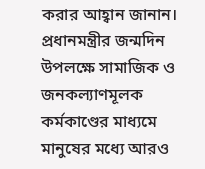করার আহ্বান জানান। প্রধানমন্ত্রীর জন্মদিন উপলক্ষে সামাজিক ও জনকল্যাণমূলক কর্মকাণ্ডের মাধ্যমে মানুষের মধ্যে আরও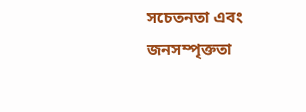সচেতনতা এবং জনসম্পৃক্ততা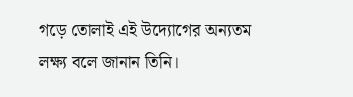গড়ে তোলাই এই উদ্যোগের অন্যতম লক্ষ্য বলে জানান তিনি।